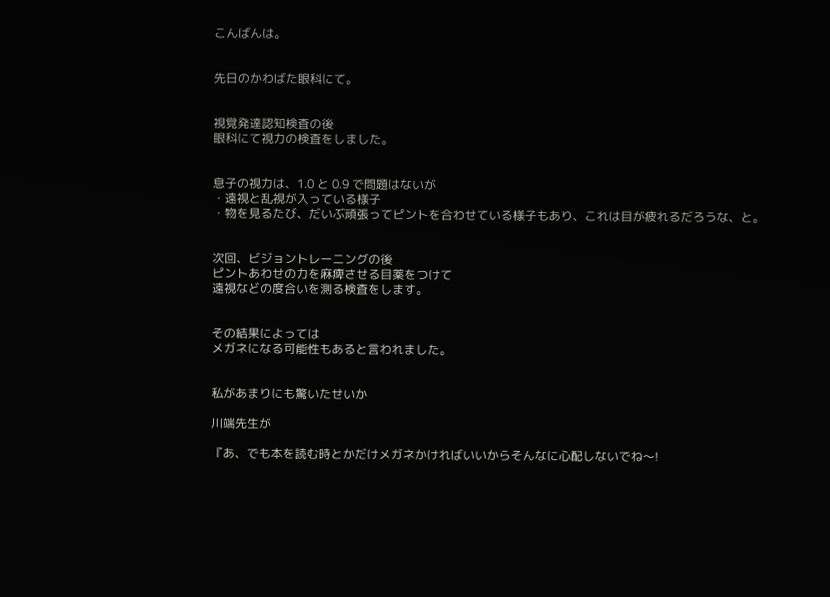こんばんは。


先日のかわばた眼科にて。


視覚発達認知検査の後
眼科にて視力の検査をしました。


息子の視力は、1.0 と 0.9 で問題はないが
・遠視と乱視が入っている様子
・物を見るたび、だいぶ頑張ってピントを合わせている様子もあり、これは目が疲れるだろうな、と。


次回、ビジョントレーニングの後
ピントあわせの力を麻痺させる目薬をつけて
遠視などの度合いを測る検査をします。


その結果によっては
メガネになる可能性もあると言われました。


私があまりにも驚いたせいか

川端先生が

『あ、でも本を読む時とかだけメガネかければいいからそんなに心配しないでね〜!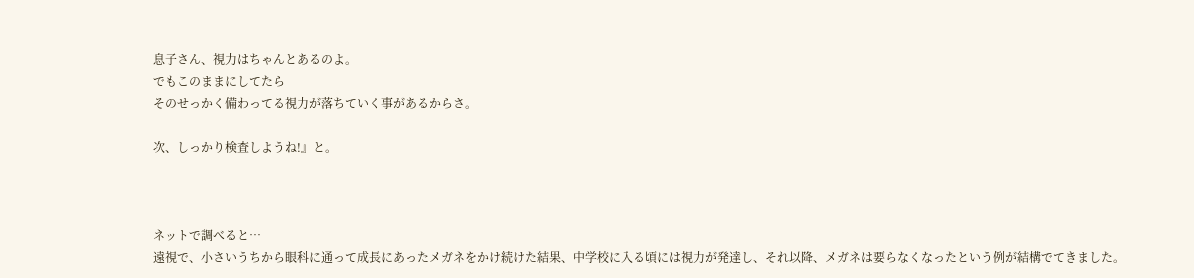息子さん、視力はちゃんとあるのよ。
でもこのままにしてたら
そのせっかく備わってる視力が落ちていく事があるからさ。

次、しっかり検査しようね!』と。



ネットで調べると…
遠視で、小さいうちから眼科に通って成長にあったメガネをかけ続けた結果、中学校に入る頃には視力が発達し、それ以降、メガネは要らなくなったという例が結構でてきました。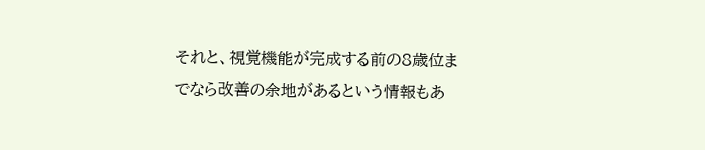それと、視覚機能が完成する前の8歳位までなら改善の余地があるという情報もあ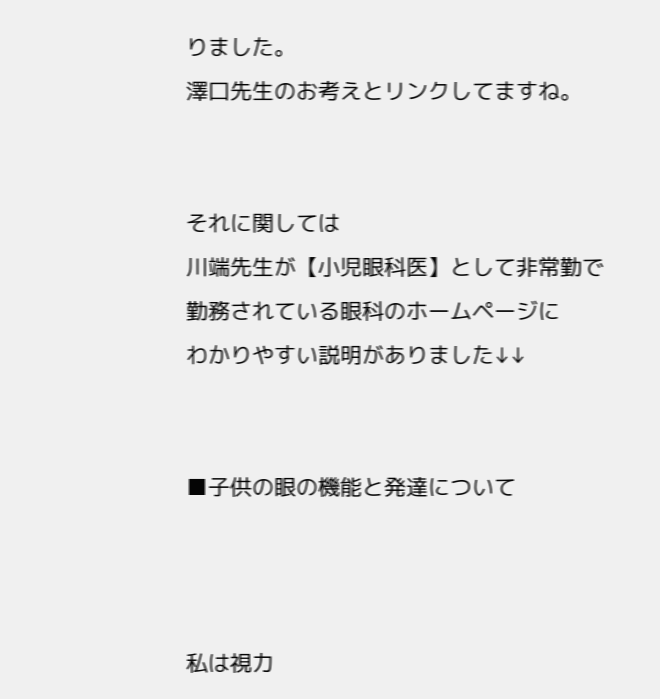りました。
澤口先生のお考えとリンクしてますね。


それに関しては
川端先生が【小児眼科医】として非常勤で
勤務されている眼科のホームページに
わかりやすい説明がありました↓↓


■子供の眼の機能と発達について



私は視力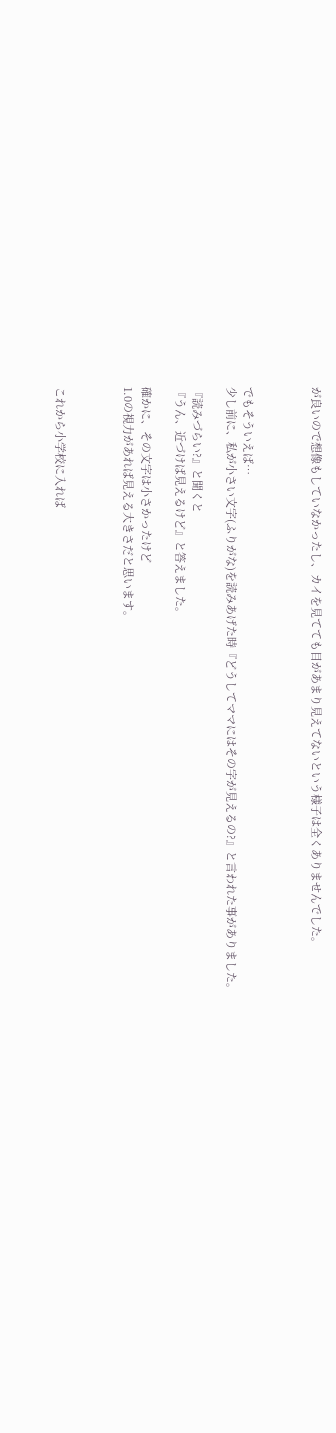が良いので想像もしていなかったし、カイを見てても目があまり見えてないという様子は全くありませんでした。



でもそういえば…
少し前に、私が小さい文字(ふりがな)を読みあげた時『どうしてママにはその字が見えるの?』と言われた事がありました。

『読みづらい?』と聞くと
『うん、近づけば見えるけど』と答えました。

確かに、その文字は小さかったけど
1.0の視力があれば見える大きさだと思います。



これから小学校に入れば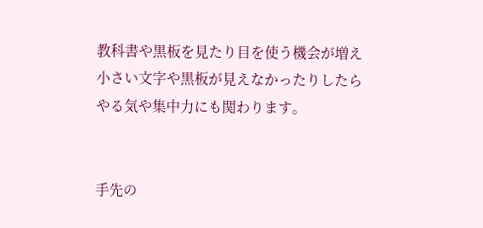教科書や黒板を見たり目を使う機会が増え
小さい文字や黒板が見えなかったりしたら
やる気や集中力にも関わります。


手先の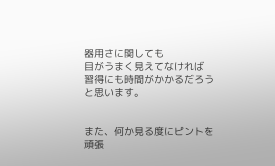器用さに関しても
目がうまく見えてなければ
習得にも時間がかかるだろうと思います。


また、何か見る度にピントを頑張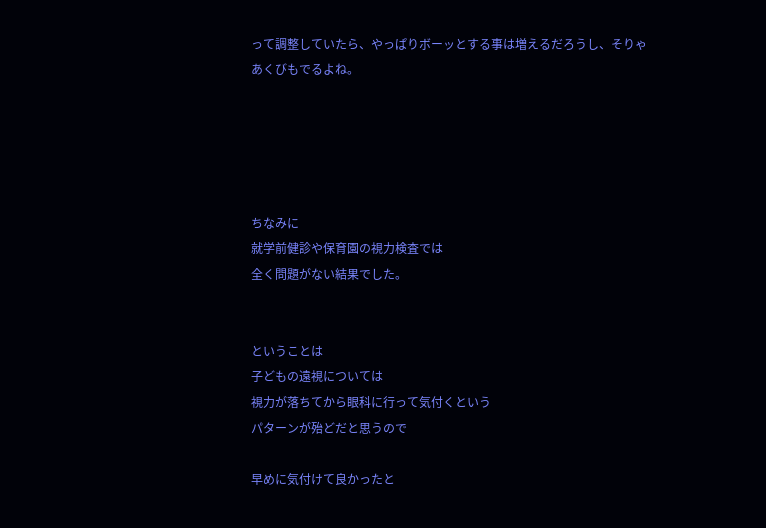って調整していたら、やっぱりボーッとする事は増えるだろうし、そりゃあくびもでるよね。





ちなみに
就学前健診や保育園の視力検査では
全く問題がない結果でした。


ということは
子どもの遠視については
視力が落ちてから眼科に行って気付くという
パターンが殆どだと思うので

早めに気付けて良かったと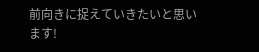前向きに捉えていきたいと思います!